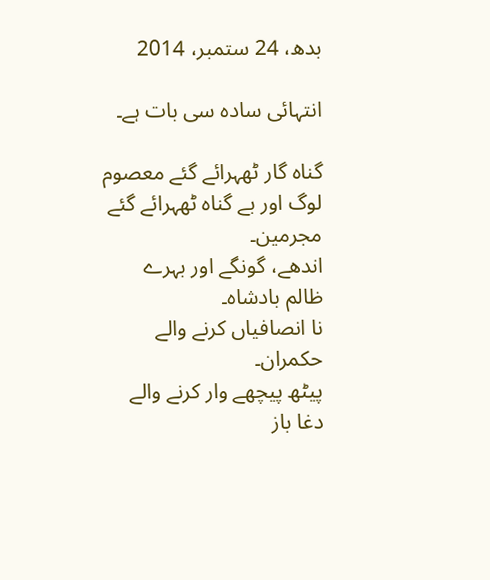بدھ، 24 ستمبر، 2014

انتہائی سادہ سی بات ہے۔

گناہ گار ٹھہرائے گئے معصوم لوگ اور بے گناہ ٹھہرائے گئے مجرمین۔
اندھے، گونگے اور بہرے ظالم بادشاہ۔
نا انصافیاں کرنے والے حکمران۔
پیٹھ پیچھے وار کرنے والے دغا باز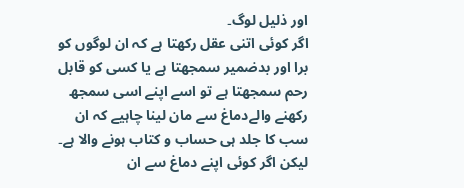اور ذلیل لوگ۔
اگر کوئی اتنی عقل رکھتا ہے کہ ان لوگوں کو برا اور بدضمیر سمجھتا ہے یا کسی کو قابل رحم سمجھتا ہے تو اسے اپنے اسی سمجھ رکھنے والےدماغ سے مان لینا چاہیے کہ ان سب کا جلد ہی حساب و کتاب ہونے والا ہے۔
لیکن اگر کوئی اپنے دماغ سے ان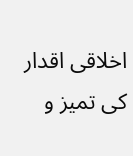اخلاقی اقدار کی تمیز و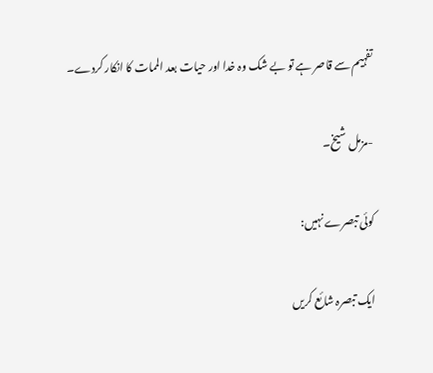تفہیم سے قاصر ہے تو بے شک وہ خدا اور حیات بعد الممات کا انکار کردے۔

-مزمل شیخ۔

کوئی تبصرے نہیں:

ایک تبصرہ شائع کریں